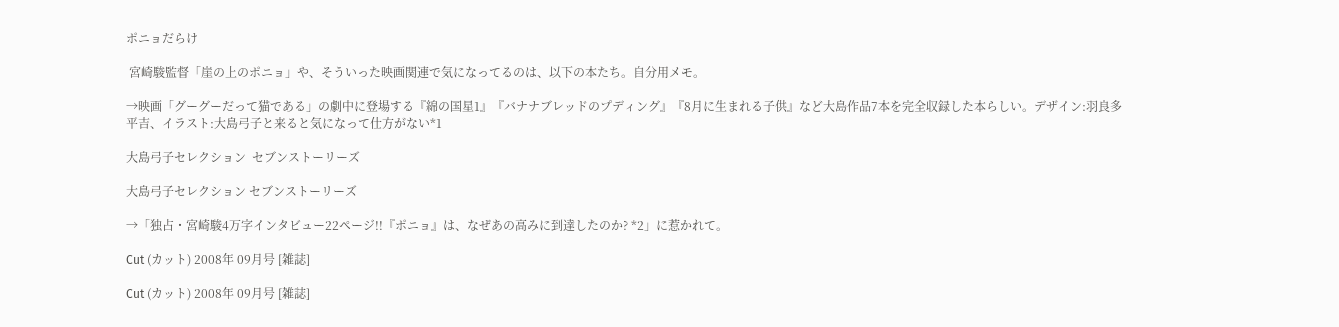ポニョだらけ

 宮崎駿監督「崖の上のポニョ」や、そういった映画関連で気になってるのは、以下の本たち。自分用メモ。

→映画「グーグーだって猫である」の劇中に登場する『綿の国星1』『バナナブレッドのプディング』『8月に生まれる子供』など大島作品7本を完全収録した本らしい。デザイン:羽良多平吉、イラスト:大島弓子と来ると気になって仕方がない*1

大島弓子セレクション  セブンストーリーズ

大島弓子セレクション セブンストーリーズ

→「独占・宮崎駿4万字インタビュー22ページ!!『ポニョ』は、なぜあの高みに到達したのか? *2」に惹かれて。

Cut (カット) 2008年 09月号 [雑誌]

Cut (カット) 2008年 09月号 [雑誌]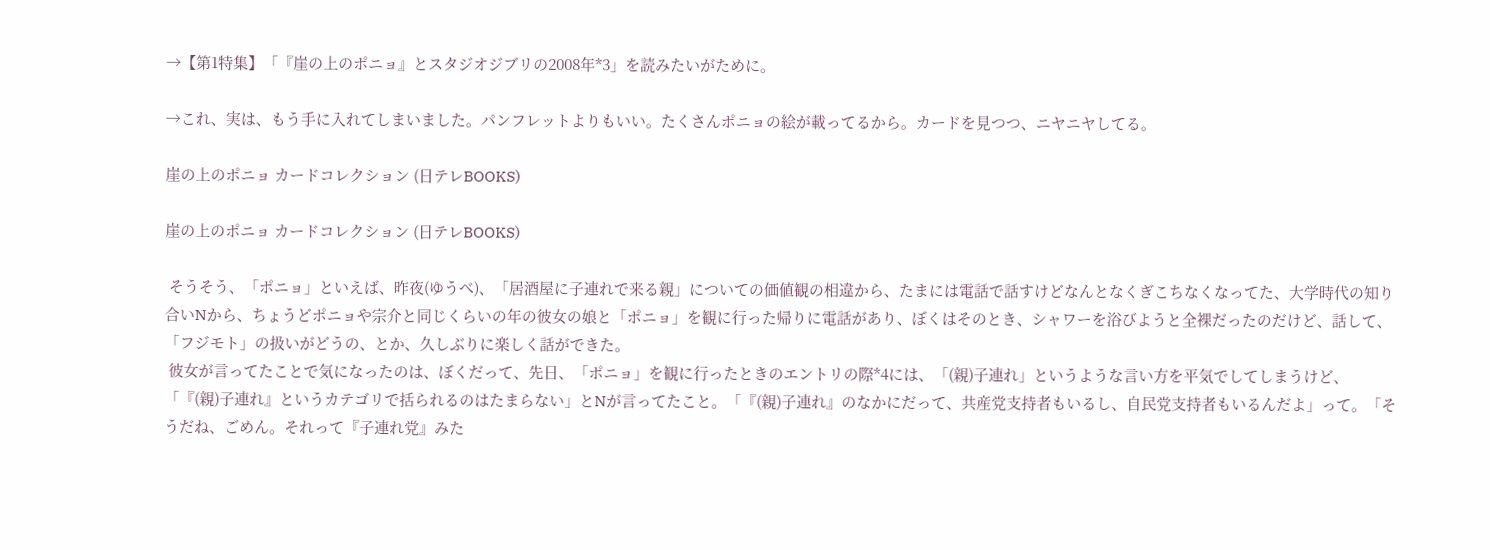→【第1特集】「『崖の上のポニョ』とスタジオジブリの2008年*3」を読みたいがために。

→これ、実は、もう手に入れてしまいました。パンフレットよりもいい。たくさんポニョの絵が載ってるから。カードを見つつ、ニヤニヤしてる。

崖の上のポニョ カードコレクション (日テレBOOKS)

崖の上のポニョ カードコレクション (日テレBOOKS)

 そうそう、「ポニョ」といえば、昨夜(ゆうべ)、「居酒屋に子連れで来る親」についての価値観の相違から、たまには電話で話すけどなんとなくぎこちなくなってた、大学時代の知り合いNから、ちょうどポニョや宗介と同じくらいの年の彼女の娘と「ポニョ」を観に行った帰りに電話があり、ぼくはそのとき、シャワーを浴びようと全裸だったのだけど、話して、「フジモト」の扱いがどうの、とか、久しぶりに楽しく話ができた。
 彼女が言ってたことで気になったのは、ぼくだって、先日、「ポニョ」を観に行ったときのエントリの際*4には、「(親)子連れ」というような言い方を平気でしてしまうけど、「『(親)子連れ』というカテゴリで括られるのはたまらない」とNが言ってたこと。「『(親)子連れ』のなかにだって、共産党支持者もいるし、自民党支持者もいるんだよ」って。「そうだね、ごめん。それって『子連れ党』みた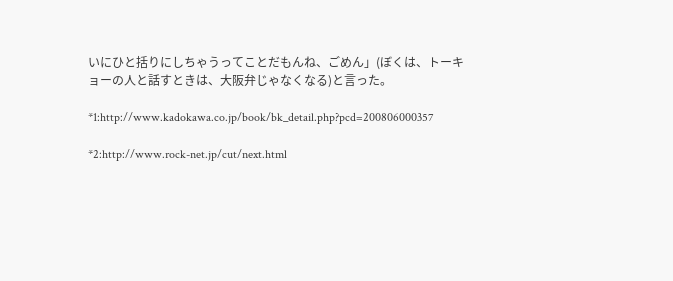いにひと括りにしちゃうってことだもんね、ごめん」(ぼくは、トーキョーの人と話すときは、大阪弁じゃなくなる)と言った。

*1:http://www.kadokawa.co.jp/book/bk_detail.php?pcd=200806000357

*2:http://www.rock-net.jp/cut/next.html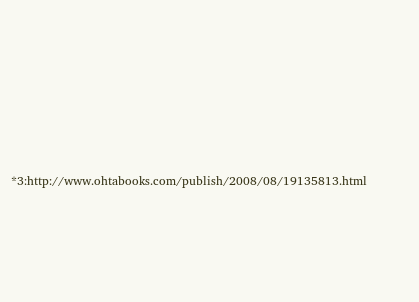*3:http://www.ohtabooks.com/publish/2008/08/19135813.html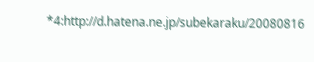*4:http://d.hatena.ne.jp/subekaraku/20080816